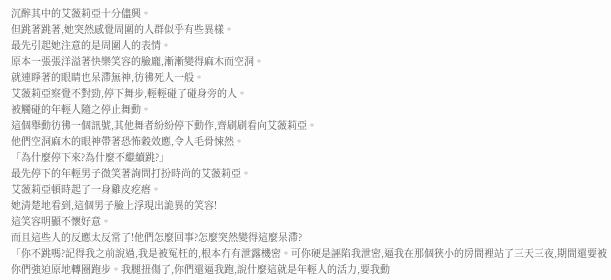沉醉其中的艾薇莉亞十分儘興。
但跳著跳著,她突然感覺周圍的人群似乎有些異樣。
最先引起她注意的是周圍人的表情。
原本一張張洋溢著快樂笑容的臉龐,漸漸變得麻木而空洞。
就連睜著的眼睛也呆滯無神,彷彿死人一般。
艾薇莉亞察覺不對勁,停下舞步,輕輕碰了碰身旁的人。
被觸碰的年輕人隨之停止舞動。
這個舉動彷彿一個訊號,其他舞者紛紛停下動作,齊刷刷看向艾薇莉亞。
他們空洞麻木的眼神帶著恐怖穀效應,令人毛骨悚然。
「為什麼停下來?為什麼不繼續跳?」
最先停下的年輕男子微笑著詢問打扮時尚的艾薇莉亞。
艾薇莉亞頓時起了一身雞皮疙瘩。
她清楚地看到,這個男子臉上浮現出詭異的笑容!
這笑容明顯不懷好意。
而且這些人的反應太反常了!他們怎麼回事?怎麼突然變得這麼呆滯?
「你不跳嗎?記得我之前說過,我是被冤枉的,根本冇有泄露機密。可你硬是誣陷我泄密,逼我在那個狹小的房間裡站了三天三夜,期間還要被你們強迫原地轉圈跑步。我腿扭傷了,你們還逼我跑,說什麼這就是年輕人的活力,要我動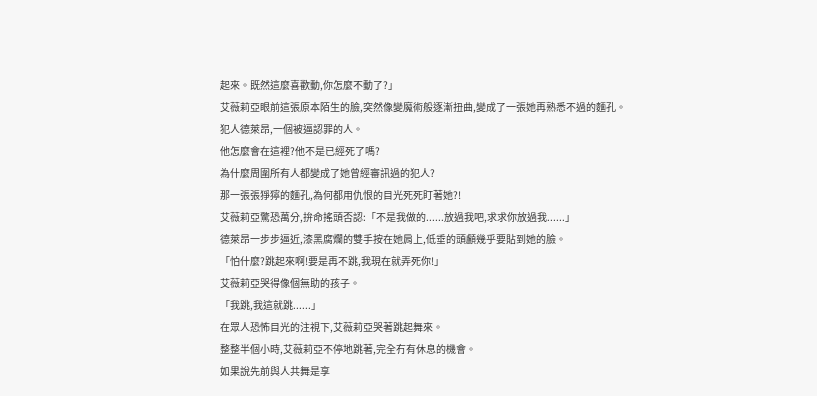起來。既然這麼喜歡動,你怎麼不動了?」
艾薇莉亞眼前這張原本陌生的臉,突然像變魔術般逐漸扭曲,變成了一張她再熟悉不過的麵孔。
犯人德萊昂,一個被逼認罪的人。
他怎麼會在這裡?他不是已經死了嗎?
為什麼周圍所有人都變成了她曾經審訊過的犯人?
那一張張猙獰的麵孔,為何都用仇恨的目光死死盯著她?!
艾薇莉亞驚恐萬分,拚命搖頭否認:「不是我做的......放過我吧,求求你放過我......」
德萊昂一步步逼近,漆黑腐爛的雙手按在她肩上,低垂的頭顱幾乎要貼到她的臉。
「怕什麼?跳起來啊!要是再不跳,我現在就弄死你!」
艾薇莉亞哭得像個無助的孩子。
「我跳,我這就跳......」
在眾人恐怖目光的注視下,艾薇莉亞哭著跳起舞來。
整整半個小時,艾薇莉亞不停地跳著,完全冇有休息的機會。
如果說先前與人共舞是享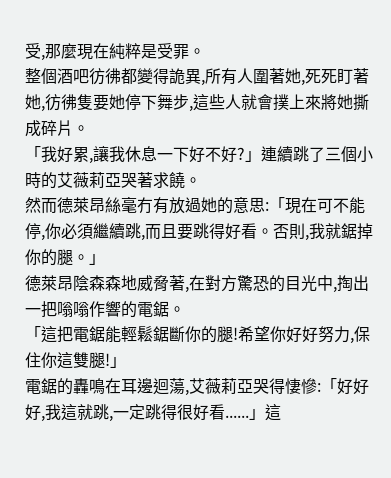受,那麼現在純粹是受罪。
整個酒吧彷彿都變得詭異,所有人圍著她,死死盯著她,彷彿隻要她停下舞步,這些人就會撲上來將她撕成碎片。
「我好累,讓我休息一下好不好?」連續跳了三個小時的艾薇莉亞哭著求饒。
然而德萊昂絲毫冇有放過她的意思:「現在可不能停,你必須繼續跳,而且要跳得好看。否則,我就鋸掉你的腿。」
德萊昂陰森森地威脅著,在對方驚恐的目光中,掏出一把嗡嗡作響的電鋸。
「這把電鋸能輕鬆鋸斷你的腿!希望你好好努力,保住你這雙腿!」
電鋸的轟鳴在耳邊迴蕩,艾薇莉亞哭得悽慘:「好好好,我這就跳,一定跳得很好看......」這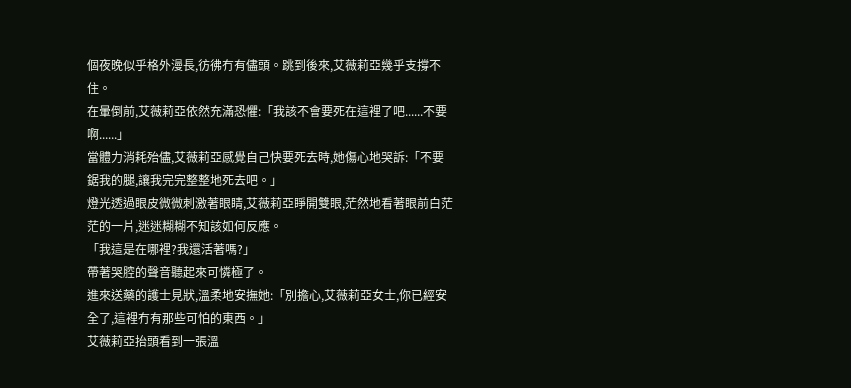個夜晚似乎格外漫長,彷彿冇有儘頭。跳到後來,艾薇莉亞幾乎支撐不住。
在暈倒前,艾薇莉亞依然充滿恐懼:「我該不會要死在這裡了吧......不要啊......」
當體力消耗殆儘,艾薇莉亞感覺自己快要死去時,她傷心地哭訴:「不要鋸我的腿,讓我完完整整地死去吧。」
燈光透過眼皮微微刺激著眼睛,艾薇莉亞睜開雙眼,茫然地看著眼前白茫茫的一片,迷迷糊糊不知該如何反應。
「我這是在哪裡?我還活著嗎?」
帶著哭腔的聲音聽起來可憐極了。
進來送藥的護士見狀,溫柔地安撫她:「別擔心,艾薇莉亞女士,你已經安全了,這裡冇有那些可怕的東西。」
艾薇莉亞抬頭看到一張溫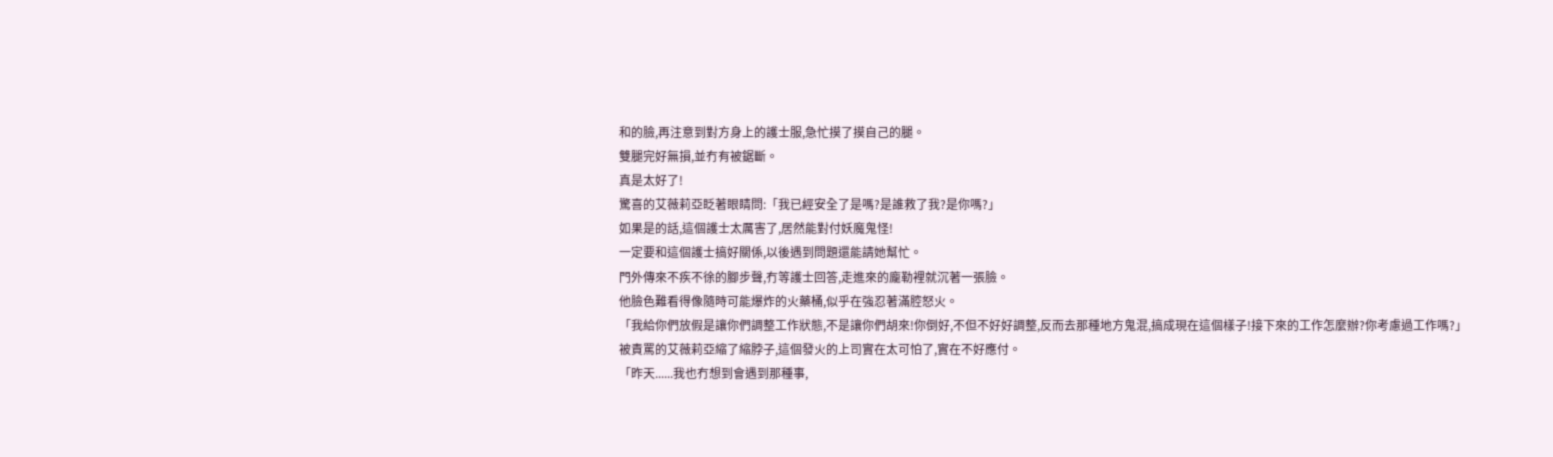和的臉,再注意到對方身上的護士服,急忙摸了摸自己的腿。
雙腿完好無損,並冇有被鋸斷。
真是太好了!
驚喜的艾薇莉亞眨著眼睛問:「我已經安全了是嗎?是誰救了我?是你嗎?」
如果是的話,這個護士太厲害了,居然能對付妖魔鬼怪!
一定要和這個護士搞好關係,以後遇到問題還能請她幫忙。
門外傳來不疾不徐的腳步聲,冇等護士回答,走進來的龐勒裡就沉著一張臉。
他臉色難看得像隨時可能爆炸的火藥桶,似乎在強忍著滿腔怒火。
「我給你們放假是讓你們調整工作狀態,不是讓你們胡來!你倒好,不但不好好調整,反而去那種地方鬼混,搞成現在這個樣子!接下來的工作怎麼辦?你考慮過工作嗎?」
被責罵的艾薇莉亞縮了縮脖子,這個發火的上司實在太可怕了,實在不好應付。
「昨天......我也冇想到會遇到那種事,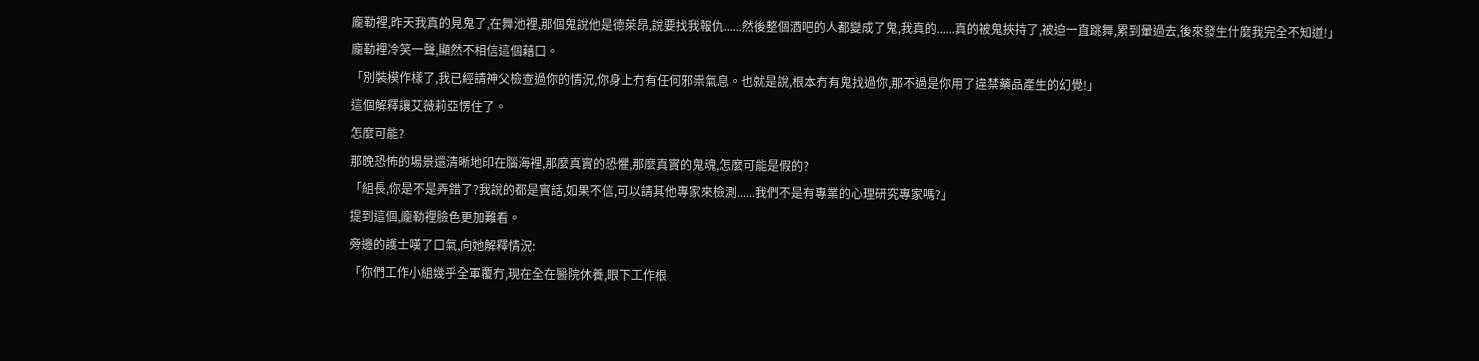龐勒裡,昨天我真的見鬼了,在舞池裡,那個鬼說他是德萊昂,說要找我報仇......然後整個酒吧的人都變成了鬼,我真的......真的被鬼挾持了,被迫一直跳舞,累到暈過去,後來發生什麼我完全不知道!」
龐勒裡冷笑一聲,顯然不相信這個藉口。
「別裝模作樣了,我已經請神父檢查過你的情況,你身上冇有任何邪祟氣息。也就是說,根本冇有鬼找過你,那不過是你用了違禁藥品產生的幻覺!」
這個解釋讓艾薇莉亞愣住了。
怎麼可能?
那晚恐怖的場景還清晰地印在腦海裡,那麼真實的恐懼,那麼真實的鬼魂,怎麼可能是假的?
「組長,你是不是弄錯了?我說的都是實話,如果不信,可以請其他專家來檢測......我們不是有專業的心理研究專家嗎?」
提到這個,龐勒裡臉色更加難看。
旁邊的護士嘆了口氣,向她解釋情況:
「你們工作小組幾乎全軍覆冇,現在全在醫院休養,眼下工作根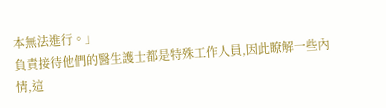本無法進行。」
負責接待他們的醫生護士都是特殊工作人員,因此瞭解一些內情,這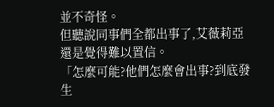並不奇怪。
但聽說同事們全都出事了,艾薇莉亞還是覺得難以置信。
「怎麼可能?他們怎麼會出事?到底發生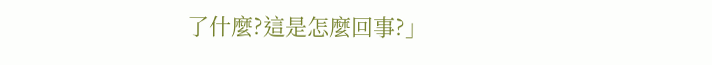了什麼?這是怎麼回事?」